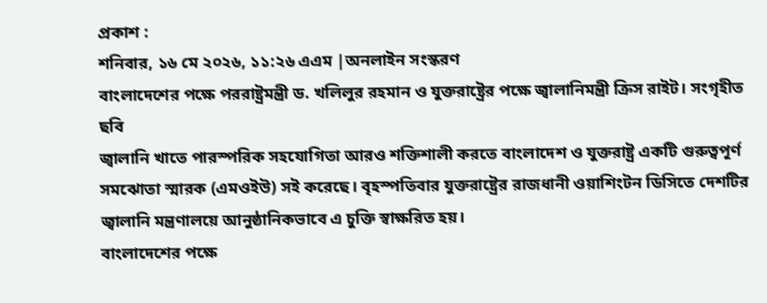প্রকাশ :
শনিবার, ১৬ মে ২০২৬, ১১:২৬ এএম |অনলাইন সংস্করণ
বাংলাদেশের পক্ষে পররাষ্ট্রমন্ত্রী ড. খলিলুর রহমান ও যুক্তরাষ্ট্রের পক্ষে জ্বালানিমন্ত্রী ক্রিস রাইট। সংগৃহীত ছবি
জ্বালানি খাতে পারস্পরিক সহযোগিতা আরও শক্তিশালী করতে বাংলাদেশ ও যুক্তরাষ্ট্র একটি গুরুত্বপূর্ণ সমঝোতা স্মারক (এমওইউ) সই করেছে। বৃহস্পতিবার যুক্তরাষ্ট্রের রাজধানী ওয়াশিংটন ডিসিতে দেশটির জ্বালানি মন্ত্রণালয়ে আনুষ্ঠানিকভাবে এ চুক্তি স্বাক্ষরিত হয়।
বাংলাদেশের পক্ষে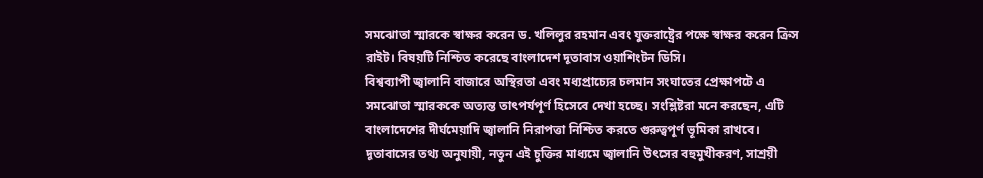সমঝোতা স্মারকে স্বাক্ষর করেন ড. খলিলুর রহমান এবং যুক্তরাষ্ট্রের পক্ষে স্বাক্ষর করেন ক্রিস রাইট। বিষয়টি নিশ্চিত করেছে বাংলাদেশ দূতাবাস ওয়াশিংটন ডিসি।
বিশ্বব্যাপী জ্বালানি বাজারে অস্থিরতা এবং মধ্যপ্রাচ্যের চলমান সংঘাতের প্রেক্ষাপটে এ সমঝোতা স্মারককে অত্যন্ত তাৎপর্যপূর্ণ হিসেবে দেখা হচ্ছে। সংশ্লিষ্টরা মনে করছেন, এটি বাংলাদেশের দীর্ঘমেয়াদি জ্বালানি নিরাপত্তা নিশ্চিত করতে গুরুত্বপূর্ণ ভূমিকা রাখবে।
দূতাবাসের তথ্য অনুযায়ী, নতুন এই চুক্তির মাধ্যমে জ্বালানি উৎসের বহুমুখীকরণ, সাশ্রয়ী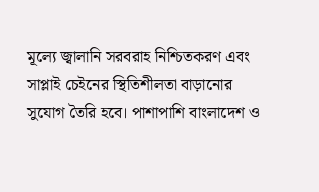মূল্যে জ্বালানি সরবরাহ নিশ্চিতকরণ এবং সাপ্লাই চেইনের স্থিতিশীলতা বাড়ানোর সুযোগ তৈরি হবে। পাশাপাশি বাংলাদেশ ও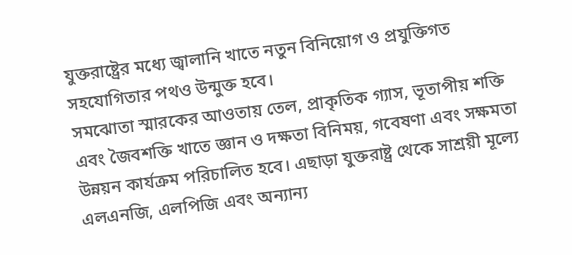যুক্তরাষ্ট্রের মধ্যে জ্বালানি খাতে নতুন বিনিয়োগ ও প্রযুক্তিগত সহযোগিতার পথও উন্মুক্ত হবে।
সমঝোতা স্মারকের আওতায় তেল, প্রাকৃতিক গ্যাস, ভূতাপীয় শক্তি এবং জৈবশক্তি খাতে জ্ঞান ও দক্ষতা বিনিময়, গবেষণা এবং সক্ষমতা উন্নয়ন কার্যক্রম পরিচালিত হবে। এছাড়া যুক্তরাষ্ট্র থেকে সাশ্রয়ী মূল্যে এলএনজি, এলপিজি এবং অন্যান্য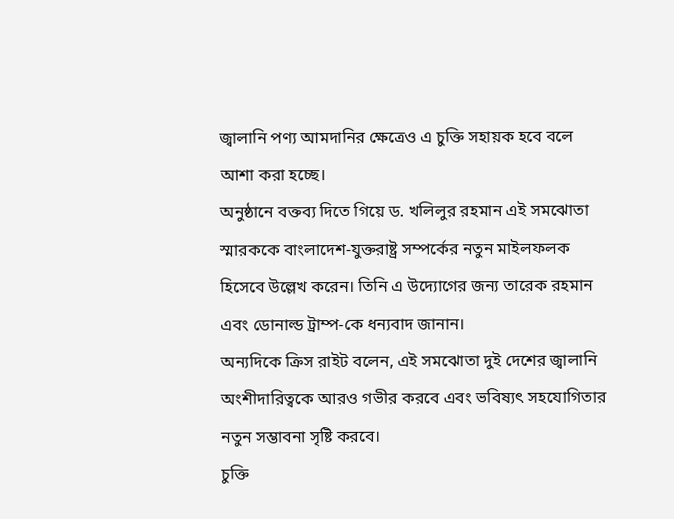জ্বালানি পণ্য আমদানির ক্ষেত্রেও এ চুক্তি সহায়ক হবে বলে আশা করা হচ্ছে।
অনুষ্ঠানে বক্তব্য দিতে গিয়ে ড. খলিলুর রহমান এই সমঝোতা স্মারককে বাংলাদেশ-যুক্তরাষ্ট্র সম্পর্কের নতুন মাইলফলক হিসেবে উল্লেখ করেন। তিনি এ উদ্যোগের জন্য তারেক রহমান এবং ডোনাল্ড ট্রাম্প-কে ধন্যবাদ জানান।
অন্যদিকে ক্রিস রাইট বলেন, এই সমঝোতা দুই দেশের জ্বালানি অংশীদারিত্বকে আরও গভীর করবে এবং ভবিষ্যৎ সহযোগিতার নতুন সম্ভাবনা সৃষ্টি করবে।
চুক্তি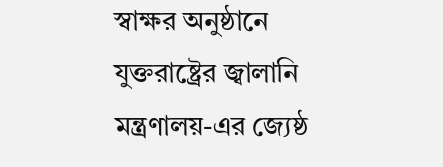স্বাক্ষর অনুষ্ঠানে যুক্তরাষ্ট্রের জ্বালানি মন্ত্রণালয়-এর জ্যেষ্ঠ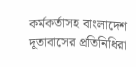কর্মকর্তাসহ বাংলাদেশ দূতাবাসের প্রতিনিধিরা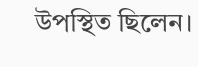উপস্থিত ছিলেন।